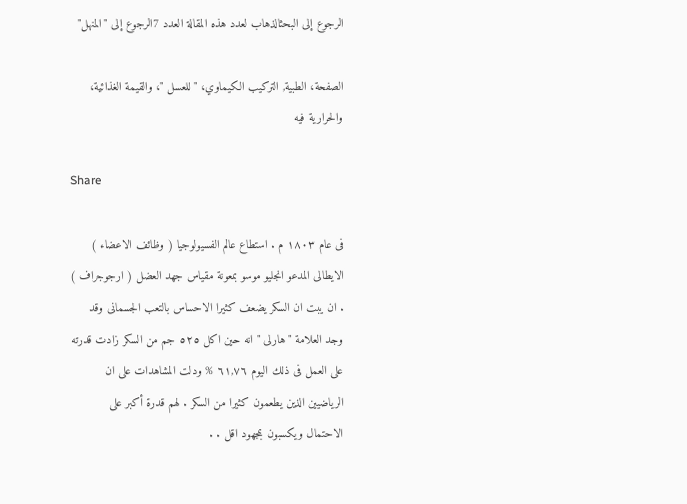الرجوع إلى البحثالذهاب لعدد هذه المقالة العدد 7الرجوع إلى "المنهل"

الصفحة، الطبية, التركيب الكيماوي، " للعسل "، والقيمة الغذائية، والحرارية فيه

Share

فى عام ١٨٠٣ م . استطاع عالم الفسيولوجيا ( وظائف الاعضاء ) الايطالى المدعو انجليو موسو بمعونة مقياس جهد العضل ( ارجوجراف ) . ان يبت ان السكر يضعف كثيرا الاحساس بالتعب الجسمانى وقد وجد العلامة " هارلى " انه حين اكل ٥٢٥ جم من السكر زادت قدرته على العمل فى ذلك اليوم ٦١,٧٦ % ودلت المشاهدات على ان الرياضيين الذين يطعمون كثيرا من السكر . لهم قدرة أكبر على الاحتمال ويكسبون بمجهود اقل . .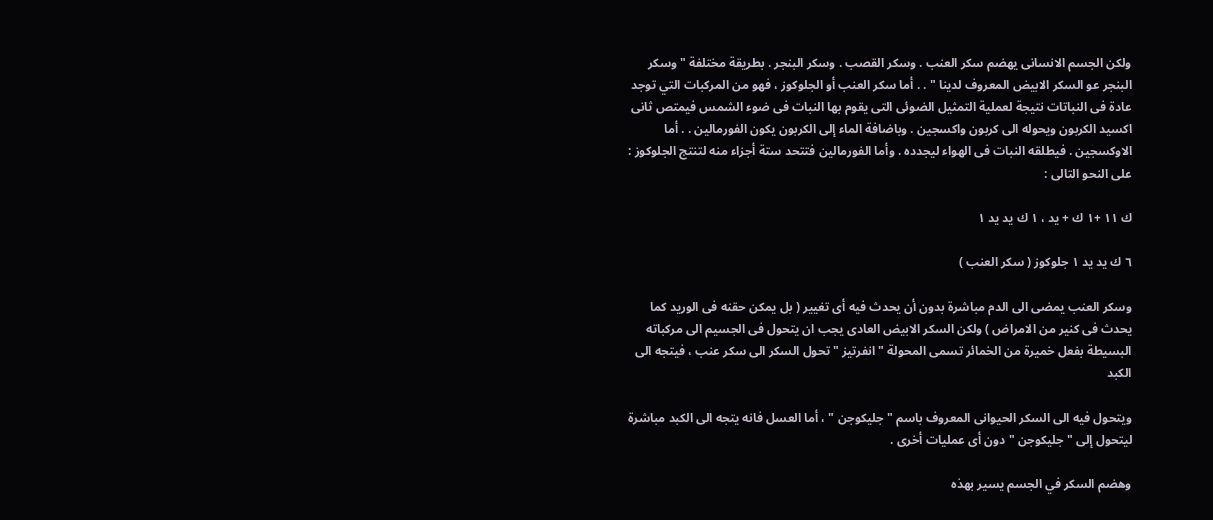ولكن الجسم الانسانى يهضم سكر العنب . وسكر القصب . وسكر البنجر . بطريقة مختلفة " وسكر البنجر عو السكر الابيض المعروف لدينا " . . أما سكر العنب أو الجلوكوز ، فهو من المركبات التي توجد عادة فى النباتات نتيجة لعملية التمثيل الضوئى التى يقوم بها النبات فى ضوء الشمس فيمتص ثانى اكسيد الكربون ويحوله الى كربون واكسجين . وباضافة الماء إلى الكربون يكون الفورمالين . . أما الاوكسجين . فيطلقه النبات فى الهواء ليجدده . وأما الفورمالين فتتحد ستة أجزاء منه لتنتج الجلوكوز : على النحو التالى :

ك ١١ +١ ك + يد ، ١ ك يد يد ١

٦ ك يد يد ١ جلوكوز ( سكر العنب )

وسكر العنب يمضى الى الدم مباشرة بدون أن يحدث فيه أى تغيير ( بل يمكن حقنه فى الوريد كما يحدث فى كنير من الامراض ) ولكن السكر الابيض العادى يجب ان يتحول فى الجسيم الى مركباته البسيطة بفعل خميرة من الخمائر تسمى المحولة " انفرتيز " تحول السكر الى سكر عنب ، فيتجه الى الكبد

ويتحول فيه الى السكر الحيوانى المعروف باسم " جليكوجن " ، أما العسل فانه يتجه الى الكبد مباشرة ليتحول إلى " جليكوجن " دون أى عمليات أخرى .

وهضم السكر في الجسم يسير بهذه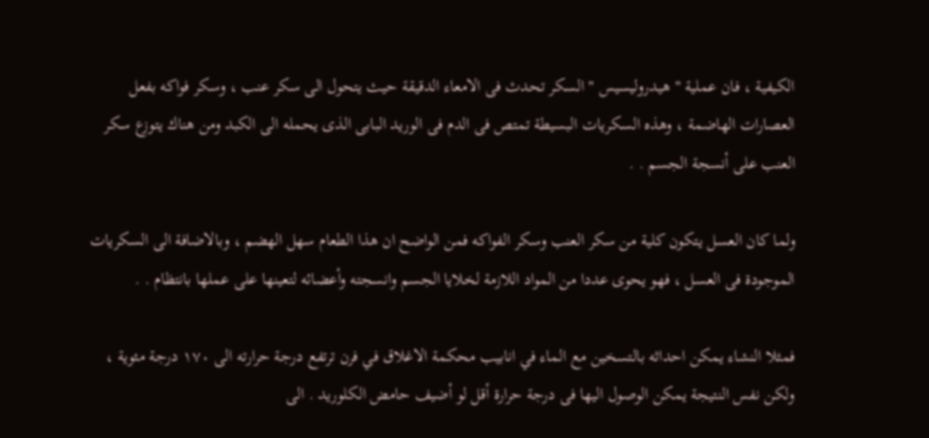الكيفية ، فان عملية " هيدروليسيس " السكر تحدث فى الامعاء الدقيقة حيث يتحول الى سكر عنب ، وسكر فواكه بفعل العصارات الهاضمة ، وهذه السكريات البسيطة تمتص فى الدم فى الوريد البابى الذى يحمله الى الكبد ومن هناك يتوزع سكر العنب على أنسجة الجسم . .

ولما كان العسل يتكون كلية من سكر العنب وسكر الفواكه فمن الواضح ان هذا الطعام سهل الهضم ، وبالاضافة الى السكريات الموجودة فى العسل ، فهو يحوى عددا من المواد اللازمة لخلايا الجسم وانسجته وأعضائه لتعينها على عملها بانتظام . .

فمثلا النشاء يمكن احداثه بالتسخين مع الماء في انابيب محكمة الاغلاق في فرن ترتفع درجة حرارته الى ١٧٠ درجة مئوية ، ولكن نفس النتيجة يمكن الوصول اليها فى درجة حرارة أقل لو أضيف حامض الكلوريد . الى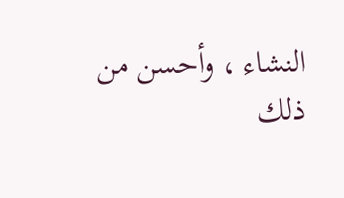النشاء ، وأحسن من ذلك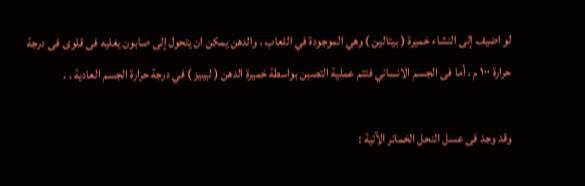لو اضيف إلى النشاء خميرة ( بيتالين ) وهي الموجودة في اللعاب ، والدهن يمكن ان يتحول إلى صابون يغليه فى قلوى فى درجة حرارة ١٠٠ م ، أما فى الجسم الانساني فتتم عملية التصبن بواسطة خميرة الدهن ( ليبيز ) في درجة حرارة الجسم العادية . .

وقد وجد فى عسل النحل الخمائر الآتية :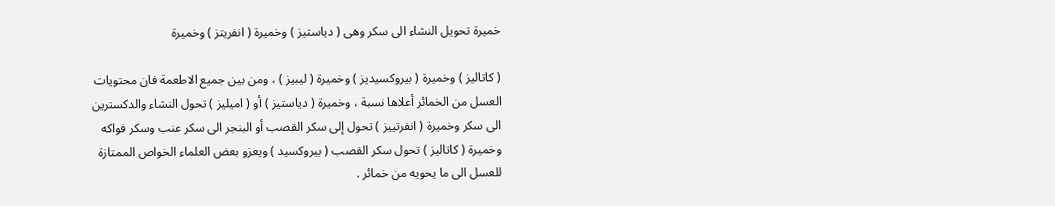خميرة تحويل النشاء الى سكر وهى ( دياستيز ) وخميرة ( انفريتز ) وخميرة

( كاتاليز ) وخميرة ( بيروكسيديز ) وخميرة ( ليبيز ) ، ومن بين جميع الاطعمة فان محتويات العسل من الخمائر أعلاها نسبة ، وخميرة ( دياستيز ) أو ( اميليز ) تحول النشاء والدكسترين الى سكر وخميرة ( انفرتييز ) تحول إلى سكر القصب أو البنجر الى سكر عنب وسكر فواكه وخميرة ( كاتاليز ) تحول سكر القصب ( بيروكسيد ) ويعزو بعض العلماء الخواص الممتازة للعسل الى ما يحويه من خمائر .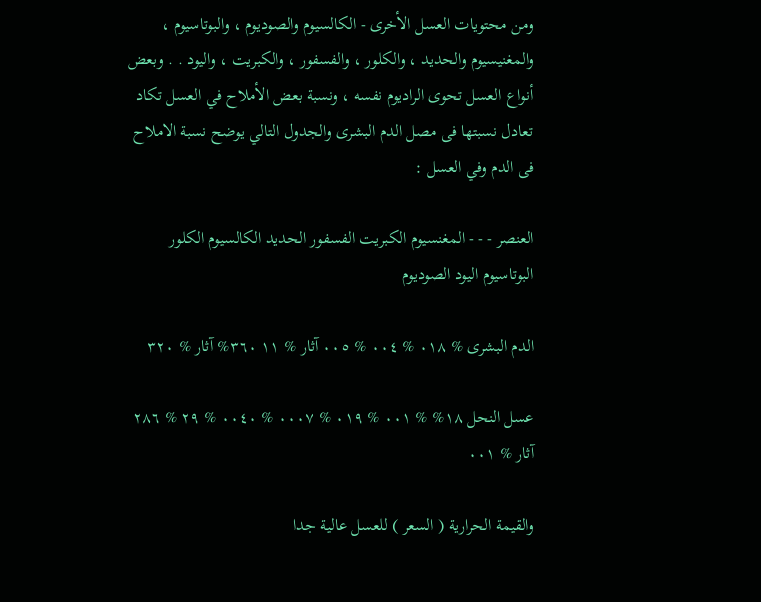ومن محتويات العسل الأخرى - الكالسيوم والصوديوم ، والبوتاسيوم ، والمغنيسيوم والحديد ، والكلور ، والفسفور ، والكبريت ، واليود . . وبعض أنواع العسل تحوى الراديوم نفسه ، ونسبة بعض الأملاح في العسل تكاد تعادل نسبتها فى مصل الدم البشرى والجدول التالي يوضح نسبة الاملاح فى الدم وفي العسل :

العنصر - - - المغنسيوم الكبريت الفسفور الحديد الكالسيوم الكلور البوتاسيوم اليود الصوديوم

الدم البشرى % ٠١٨ % ٠٠٤ % ٠٠٥ آثار % ١١ ٣٦٠% آثار % ٣٢٠

عسل النحل ١٨% % ٠٠١ % ٠١٩ % ٠٠٠٧ % ٠٠٤٠ % ٢٩ % ٢٨٦ آثار % ٠٠١

والقيمة الحرارية ( السعر ) للعسل عالية جدا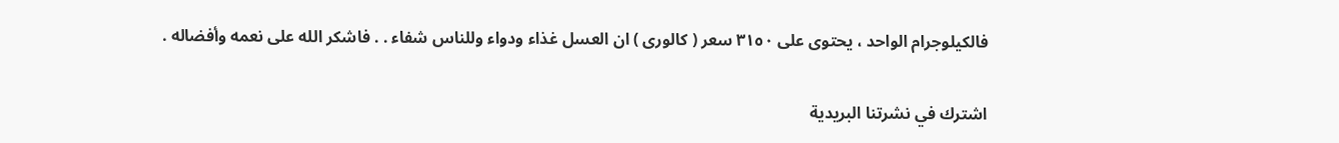فالكيلوجرام الواحد ، يحتوى على ٣١٥٠ سعر ( كالورى ) ان العسل غذاء ودواء وللناس شفاء . . فاشكر الله على نعمه وأفضاله .

اشترك في نشرتنا البريدية